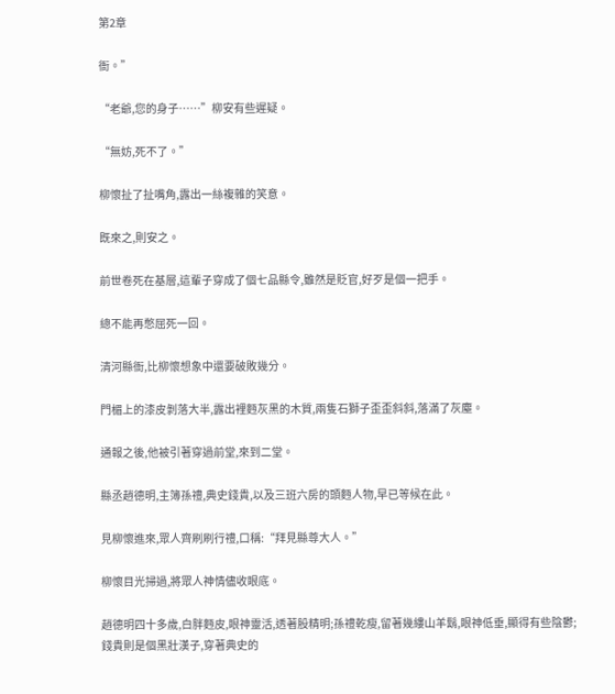第2章

衙。”

“老爺,您的身子……”柳安有些遲疑。

“無妨,死不了。”

柳懷扯了扯嘴角,露出一絲複雜的笑意。

既來之,則安之。

前世卷死在基層,這輩子穿成了個七品縣令,雖然是貶官,好歹是個一把手。

總不能再憋屈死一回。

清河縣衙,比柳懷想象中還要破敗幾分。

門楣上的漆皮剝落大半,露出裡麪灰黑的木質,兩隻石獅子歪歪斜斜,落滿了灰塵。

通報之後,他被引著穿過前堂,來到二堂。

縣丞趙德明,主簿孫禮,典史錢貴,以及三班六房的頭麪人物,早已等候在此。

見柳懷進來,眾人齊刷刷行禮,口稱:“拜見縣尊大人。”

柳懷目光掃過,將眾人神情儘收眼底。

趙德明四十多歲,白胖麪皮,眼神靈活,透著股精明;孫禮乾瘦,留著幾縷山羊鬍,眼神低垂,顯得有些陰鬱;錢貴則是個黑壯漢子,穿著典史的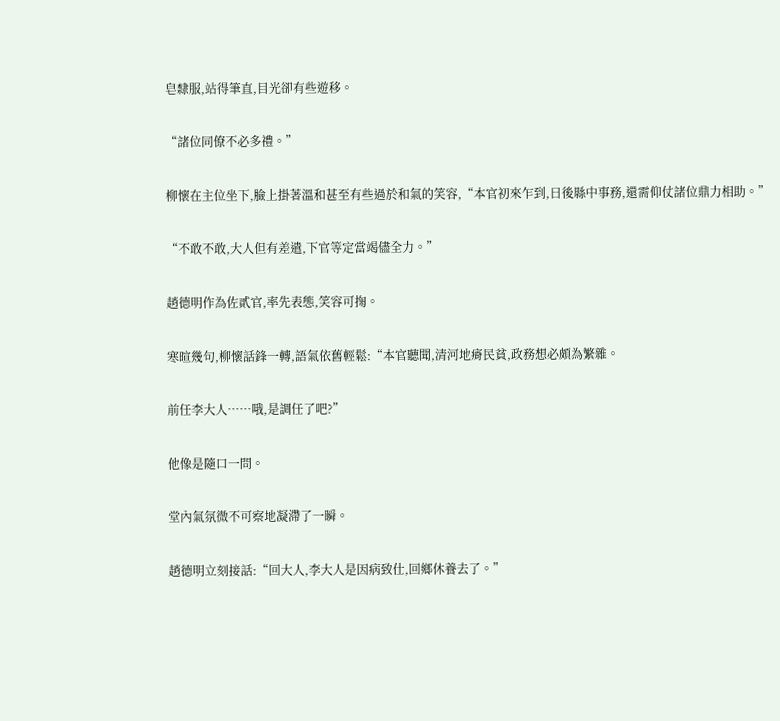皂隸服,站得筆直,目光卻有些遊移。

“諸位同僚不必多禮。”

柳懷在主位坐下,臉上掛著溫和甚至有些過於和氣的笑容,“本官初來乍到,日後縣中事務,還需仰仗諸位鼎力相助。”

“不敢不敢,大人但有差遣,下官等定當竭儘全力。”

趙德明作為佐貳官,率先表態,笑容可掬。

寒暄幾句,柳懷話鋒一轉,語氣依舊輕鬆:“本官聽聞,清河地瘠民貧,政務想必頗為繁雜。

前任李大人……哦,是調任了吧?”

他像是隨口一問。

堂內氣氛微不可察地凝滯了一瞬。

趙德明立刻接話:“回大人,李大人是因病致仕,回鄉休養去了。”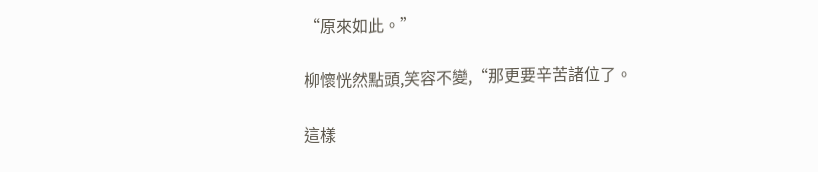“原來如此。”

柳懷恍然點頭,笑容不變,“那更要辛苦諸位了。

這樣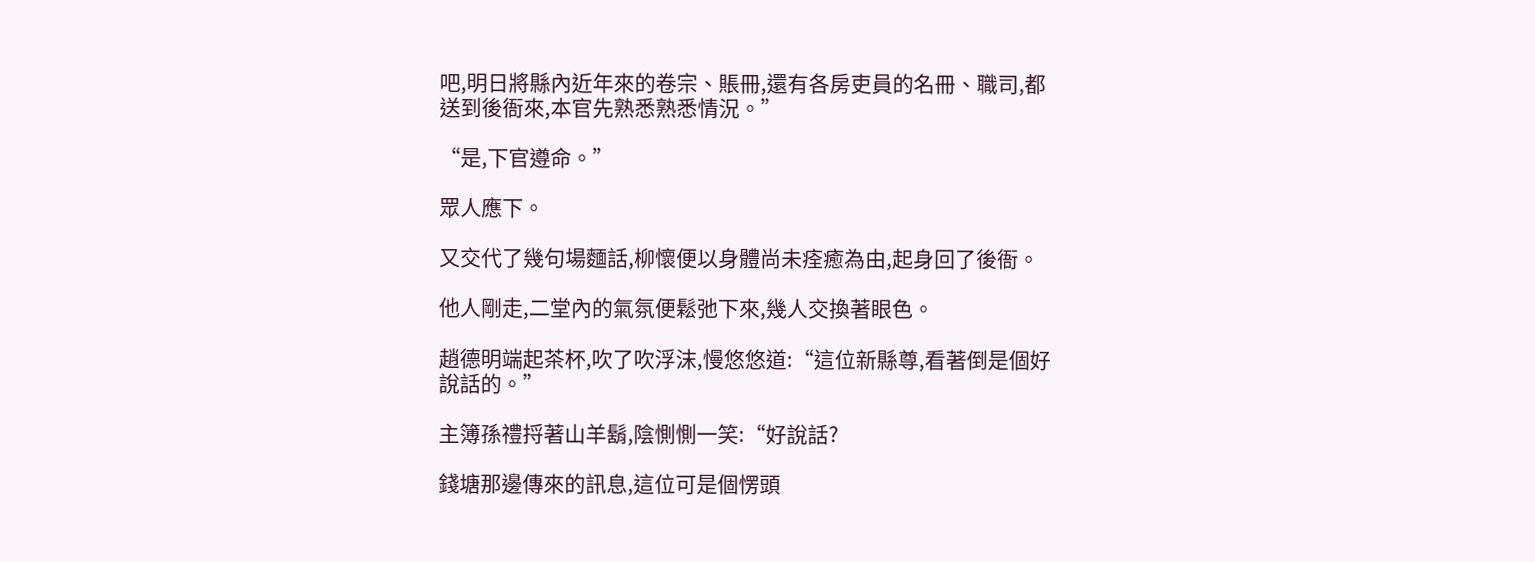吧,明日將縣內近年來的卷宗、賬冊,還有各房吏員的名冊、職司,都送到後衙來,本官先熟悉熟悉情況。”

“是,下官遵命。”

眾人應下。

又交代了幾句場麵話,柳懷便以身體尚未痊癒為由,起身回了後衙。

他人剛走,二堂內的氣氛便鬆弛下來,幾人交換著眼色。

趙德明端起茶杯,吹了吹浮沫,慢悠悠道:“這位新縣尊,看著倒是個好說話的。”

主簿孫禮捋著山羊鬍,陰惻惻一笑:“好說話?

錢塘那邊傳來的訊息,這位可是個愣頭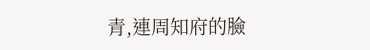青,連周知府的臉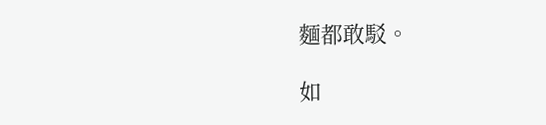麵都敢駁。

如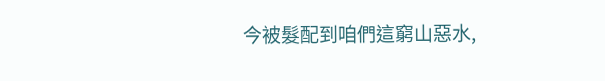今被髮配到咱們這窮山惡水,